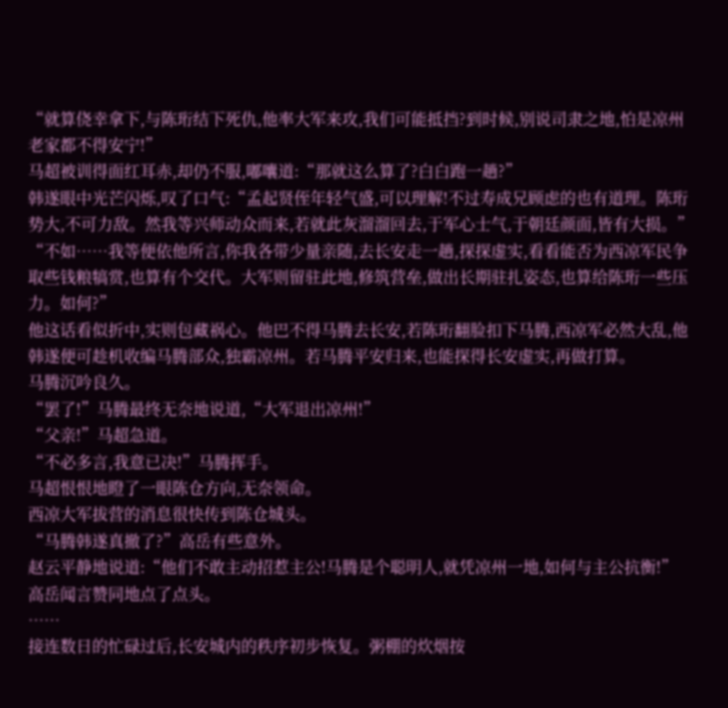“就算侥幸拿下,与陈珩结下死仇,他率大军来攻,我们可能抵挡?到时候,别说司隶之地,怕是凉州老家都不得安宁!”
马超被训得面红耳赤,却仍不服,嘟囔道:“那就这么算了?白白跑一趟?”
韩遂眼中光芒闪烁,叹了口气:“孟起贤侄年轻气盛,可以理解!不过寿成兄顾虑的也有道理。陈珩势大,不可力敌。然我等兴师动众而来,若就此灰溜溜回去,于军心士气,于朝廷颜面,皆有大损。”
“不如……我等便依他所言,你我各带少量亲随,去长安走一趟,探探虚实,看看能否为西凉军民争取些钱粮犒赏,也算有个交代。大军则留驻此地,修筑营垒,做出长期驻扎姿态,也算给陈珩一些压力。如何?”
他这话看似折中,实则包藏祸心。他巴不得马腾去长安,若陈珩翻脸扣下马腾,西凉军必然大乱,他韩遂便可趁机收编马腾部众,独霸凉州。若马腾平安归来,也能探得长安虚实,再做打算。
马腾沉吟良久。
“罢了!”马腾最终无奈地说道,“大军退出凉州!”
“父亲!”马超急道。
“不必多言,我意已决!”马腾挥手。
马超恨恨地瞪了一眼陈仓方向,无奈领命。
西凉大军拔营的消息很快传到陈仓城头。
“马腾韩遂真撤了?”高岳有些意外。
赵云平静地说道:“他们不敢主动招惹主公!马腾是个聪明人,就凭凉州一地,如何与主公抗衡!”
高岳闻言赞同地点了点头。
……
接连数日的忙碌过后,长安城内的秩序初步恢复。粥棚的炊烟按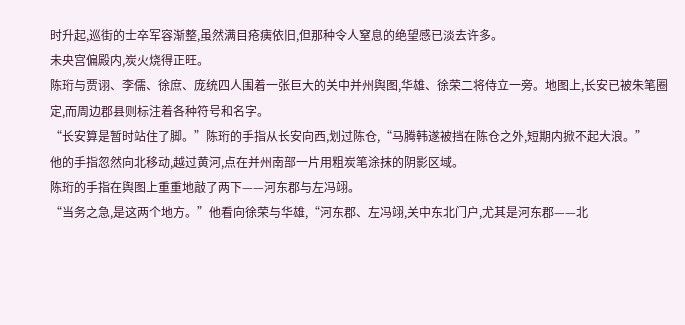时升起,巡街的士卒军容渐整,虽然满目疮痍依旧,但那种令人窒息的绝望感已淡去许多。
未央宫偏殿内,炭火烧得正旺。
陈珩与贾诩、李儒、徐庶、庞统四人围着一张巨大的关中并州舆图,华雄、徐荣二将侍立一旁。地图上,长安已被朱笔圈定,而周边郡县则标注着各种符号和名字。
“长安算是暂时站住了脚。”陈珩的手指从长安向西,划过陈仓,“马腾韩遂被挡在陈仓之外,短期内掀不起大浪。”
他的手指忽然向北移动,越过黄河,点在并州南部一片用粗炭笔涂抹的阴影区域。
陈珩的手指在舆图上重重地敲了两下——河东郡与左冯翊。
“当务之急,是这两个地方。”他看向徐荣与华雄,“河东郡、左冯翊,关中东北门户,尤其是河东郡——北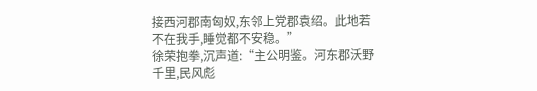接西河郡南匈奴,东邻上党郡袁绍。此地若不在我手,睡觉都不安稳。”
徐荣抱拳,沉声道:“主公明鉴。河东郡沃野千里,民风彪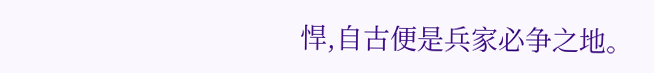悍,自古便是兵家必争之地。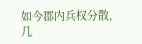如今郡内兵权分散,几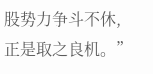股势力争斗不休,正是取之良机。”